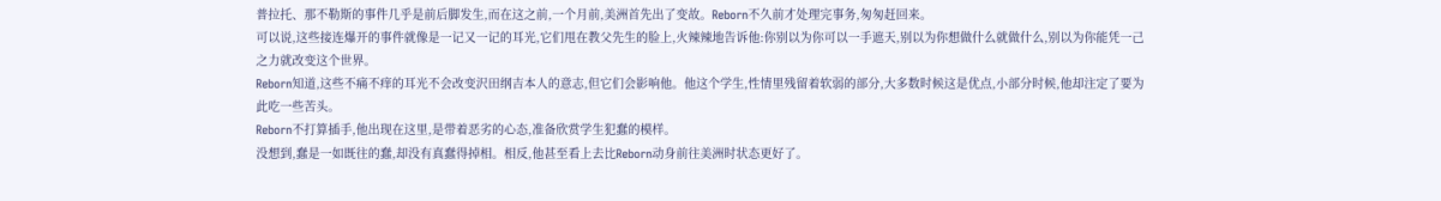普拉托、那不勒斯的事件几乎是前后脚发生,而在这之前,一个月前,美洲首先出了变故。Reborn不久前才处理完事务,匆匆赶回来。
可以说,这些接连爆开的事件就像是一记又一记的耳光,它们甩在教父先生的脸上,火辣辣地告诉他:你别以为你可以一手遮天,别以为你想做什么就做什么,别以为你能凭一己之力就改变这个世界。
Reborn知道,这些不痛不痒的耳光不会改变沢田纲吉本人的意志,但它们会影响他。他这个学生,性情里残留着软弱的部分,大多数时候这是优点,小部分时候,他却注定了要为此吃一些苦头。
Reborn不打算插手,他出现在这里,是带着恶劣的心态,准备欣赏学生犯蠢的模样。
没想到,蠢是一如既往的蠢,却没有真蠢得掉相。相反,他甚至看上去比Reborn动身前往美洲时状态更好了。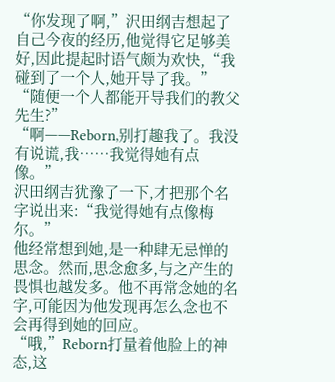“你发现了啊,”沢田纲吉想起了自己今夜的经历,他觉得它足够美好,因此提起时语气颇为欢快,“我碰到了一个人,她开导了我。”
“随便一个人都能开导我们的教父先生?”
“啊——Reborn,别打趣我了。我没有说谎,我……我觉得她有点像。”
沢田纲吉犹豫了一下,才把那个名字说出来:“我觉得她有点像梅尔。”
他经常想到她,是一种肆无忌惮的思念。然而,思念愈多,与之产生的畏惧也越发多。他不再常念她的名字,可能因为他发现再怎么念也不会再得到她的回应。
“哦,”Reborn打量着他脸上的神态,这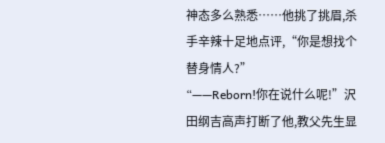神态多么熟悉……他挑了挑眉,杀手辛辣十足地点评,“你是想找个替身情人?”
“——Reborn!你在说什么呢!”沢田纲吉高声打断了他,教父先生显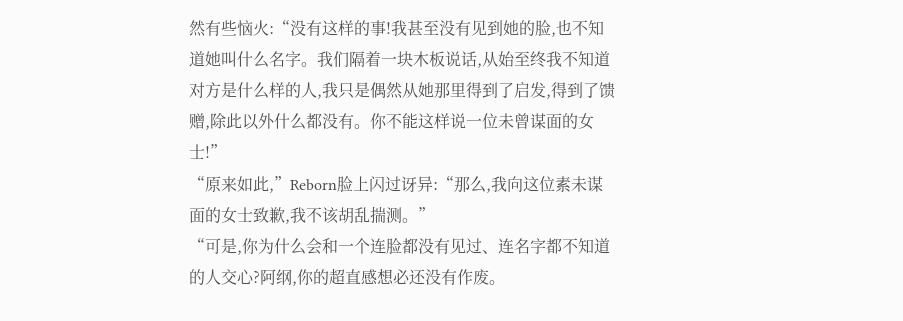然有些恼火:“没有这样的事!我甚至没有见到她的脸,也不知道她叫什么名字。我们隔着一块木板说话,从始至终我不知道对方是什么样的人,我只是偶然从她那里得到了启发,得到了馈赠,除此以外什么都没有。你不能这样说一位未曾谋面的女士!”
“原来如此,”Reborn脸上闪过讶异:“那么,我向这位素未谋面的女士致歉,我不该胡乱揣测。”
“可是,你为什么会和一个连脸都没有见过、连名字都不知道的人交心?阿纲,你的超直感想必还没有作废。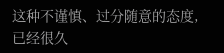这种不谨慎、过分随意的态度,已经很久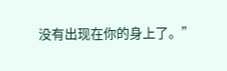没有出现在你的身上了。”